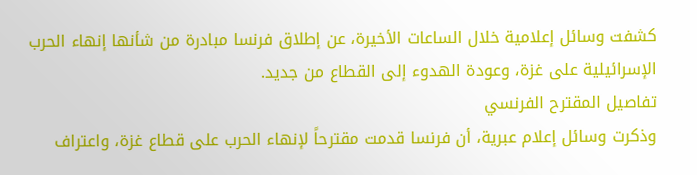كشفت وسائل إعلامية خلال الساعات الأخيرة، عن إطلاق فرنسا مبادرة من شأنها إنهاء الحرب الإسرائيلية على غزة، وعودة الهدوء إلى القطاع من جديد.
تفاصيل المقترح الفرنسي
وذكرت وسائل إعلام عبرية، أن فرنسا قدمت مقترحاً لإنهاء الحرب على قطاع غزة، واعتراف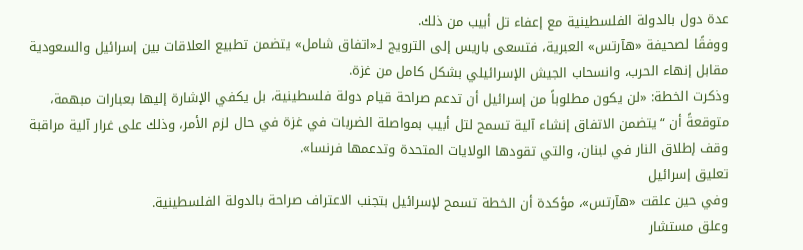عدة دول بالدولة الفلسطينية مع إعفاء تل أبيب من ذلك.
ووفقًا لصحيفة «هآرتس» العبرية، فتسعى باريس إلى الترويج لـ«اتفاق شامل» يتضمن تطبيع العلاقات بين إسرائيل والسعودية مقابل إنهاء الحرب، وانسحاب الجيش الإسرائيلي بشكل كامل من غزة.
وذكرت الخطة: «لن يكون مطلوباً من إسرائيل أن تدعم صراحة قيام دولة فلسطينية، بل يكفي الإشارة إليها بعبارات مبهمة، متوقعةً أن “يتضمن الاتفاق إنشاء آلية تسمح لتل أبيب بمواصلة الضربات في غزة في حال لزم الأمر، وذلك على غرار آلية مراقبة وقف إطلاق النار في لبنان، والتي تقودها الولايات المتحدة وتدعمها فرنسا».
تعليق إسرائيل
وفي حين علقت «هآرتس»، مؤكدة أن الخطة تسمح لإسرائيل بتجنب الاعتراف صراحة بالدولة الفلسطينية.
وعلق مستشار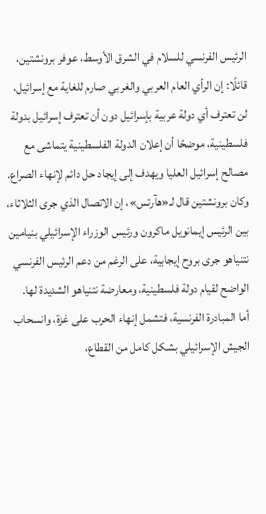الرئيس الفرنسي للسلام في الشرق الأوسط، عوفر برونشتين، قائلًا: إن الرأي العام العربي والغربي صارم للغاية مع إسرائيل، لن تعترف أي دولة عربية بإسرائيل دون أن تعترف إسرائيل بدولة فلسطينية، موضحًا أن إعلان الدولة الفلسطينية يتماشى مع مصالح إسرائيل العليا ويهدف إلى إيجاد حل دائم لإنهاء الصراع.
وكان برونشتين قال لـ«هآرتس»، إن الاتصال الذي جرى الثلاثاء، بين الرئيس إيمانويل ماكرون ورئيس الوزراء الإسرائيلي بنيامين نتنياهو جرى بروح إيجابية، على الرغم من دعم الرئيس الفرنسي الواضح لقيام دولة فلسطينية، ومعارضة نتنياهو الشديدة لها.
أما المبادرة الفرنسية، فتشمل إنهاء الحرب على غزة، وانسحاب الجيش الإسرائيلي بشكل كامل من القطاع،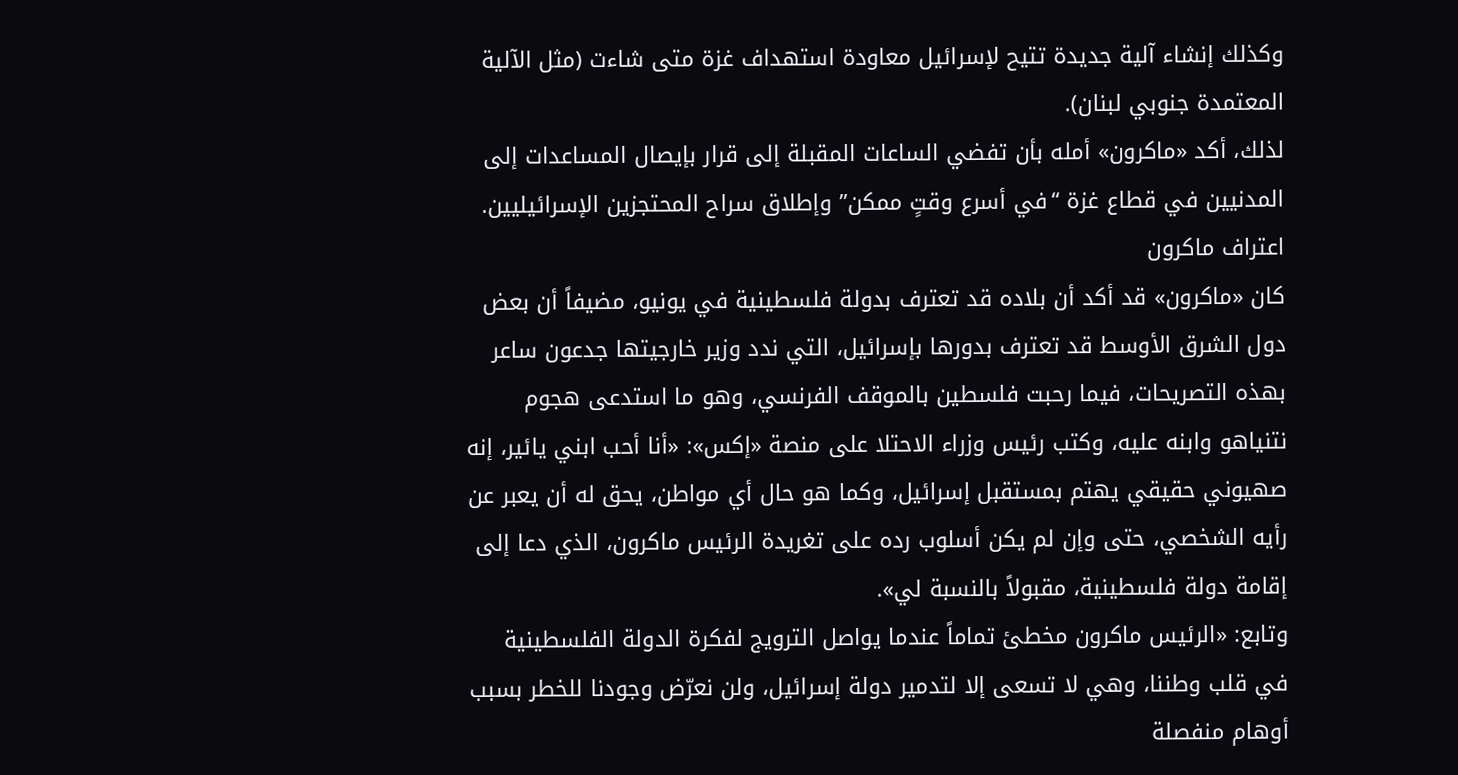وكذلك إنشاء آلية جديدة تتيح لإسرائيل معاودة استهداف غزة متى شاءت (مثل الآلية المعتمدة جنوبي لبنان).
لذلك، أكد «ماكرون» أمله بأن تفضي الساعات المقبلة إلى قرار بإيصال المساعدات إلى المدنيين في قطاع غزة “في أسرع وقتٍ ممكن” وإطلاق سراح المحتجزين الإسرائيليين.
اعتراف ماكرون
كان «ماكرون» قد أكد أن بلاده قد تعترف بدولة فلسطينية في يونيو، مضيفاً أن بعض دول الشرق الأوسط قد تعترف بدورها بإسرائيل، التي ندد وزير خارجيتها جدعون ساعر بهذه التصريحات، فيما رحبت فلسطين بالموقف الفرنسي، وهو ما استدعى هجوم نتنياهو وابنه عليه، وكتب رئيس وزراء الاحتلا على منصة «إكس»: «أنا أحب ابني يائير، إنه صهيوني حقيقي يهتم بمستقبل إسرائيل، وكما هو حال أي مواطن، يحق له أن يعبر عن رأيه الشخصي، حتى وإن لم يكن أسلوب رده على تغريدة الرئيس ماكرون، الذي دعا إلى إقامة دولة فلسطينية، مقبولاً بالنسبة لي».
وتابع: «الرئيس ماكرون مخطئ تماماً عندما يواصل الترويج لفكرة الدولة الفلسطينية في قلب وطننا، وهي لا تسعى إلا لتدمير دولة إسرائيل، ولن نعرّض وجودنا للخطر بسبب أوهام منفصلة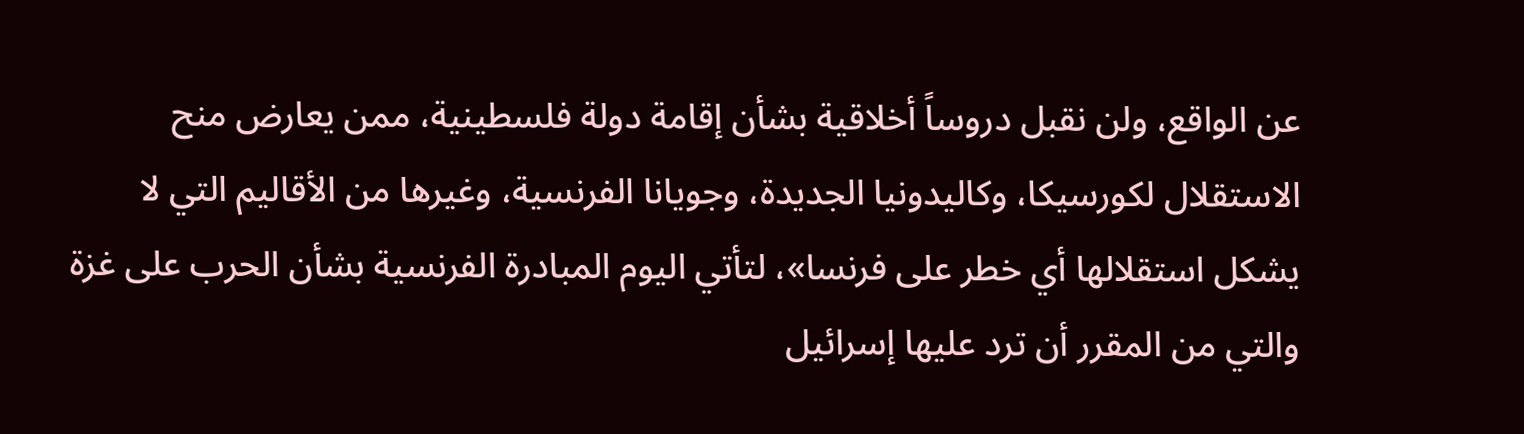عن الواقع، ولن نقبل دروساً أخلاقية بشأن إقامة دولة فلسطينية، ممن يعارض منح الاستقلال لكورسيكا، وكاليدونيا الجديدة، وجويانا الفرنسية، وغيرها من الأقاليم التي لا يشكل استقلالها أي خطر على فرنسا»، لتأتي اليوم المبادرة الفرنسية بشأن الحرب على غزة والتي من المقرر أن ترد عليها إسرائيل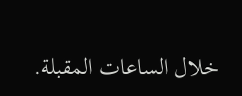خلال الساعات المقبلة.